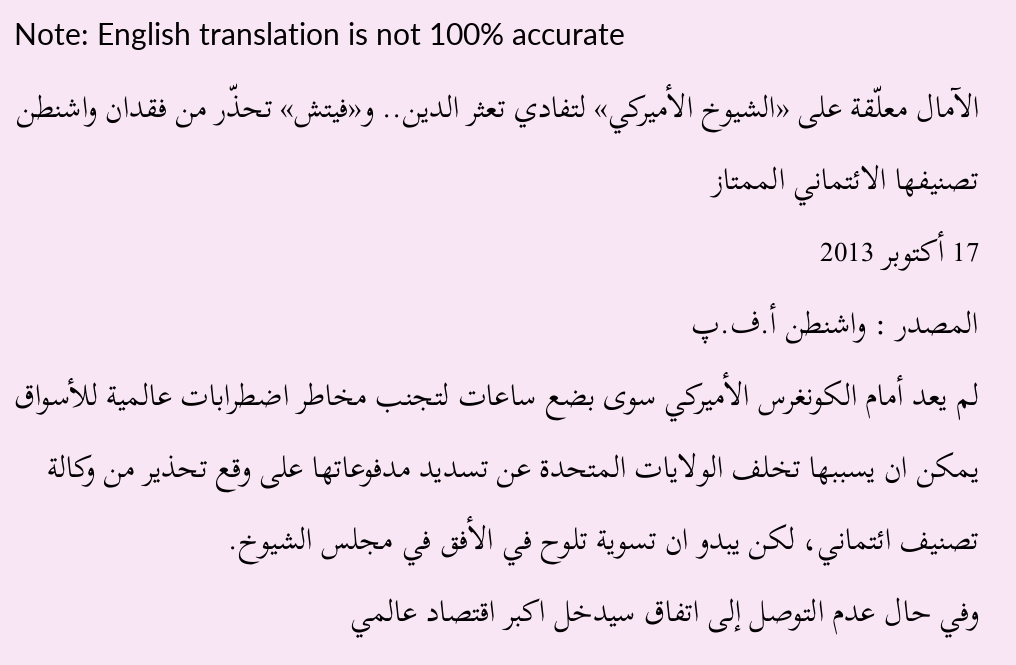Note: English translation is not 100% accurate
الآمال معلّقة على «الشيوخ الأميركي» لتفادي تعثر الدين.. و«فيتش» تحذّر من فقدان واشنطن تصنيفها الائتماني الممتاز
17 أكتوبر 2013
المصدر : واشنطن أ.ف.پ
لم يعد أمام الكونغرس الأميركي سوى بضع ساعات لتجنب مخاطر اضطرابات عالمية للأسواق يمكن ان يسببها تخلف الولايات المتحدة عن تسديد مدفوعاتها على وقع تحذير من وكالة تصنيف ائتماني، لكن يبدو ان تسوية تلوح في الأفق في مجلس الشيوخ.
وفي حال عدم التوصل إلى اتفاق سيدخل اكبر اقتصاد عالمي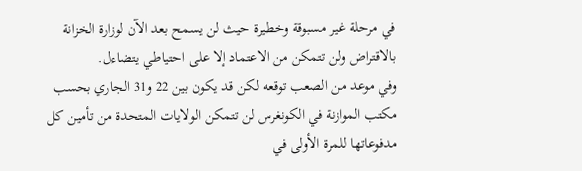في مرحلة غير مسبوقة وخطيرة حيث لن يسمح بعد الآن لوزارة الخزانة بالاقتراض ولن تتمكن من الاعتماد إلا على احتياطي يتضاءل.
وفي موعد من الصعب توقعه لكن قد يكون بين 22 و31 الجاري بحسب مكتب الموازنة في الكونغرس لن تتمكن الولايات المتحدة من تأمين كل مدفوعاتها للمرة الأولى في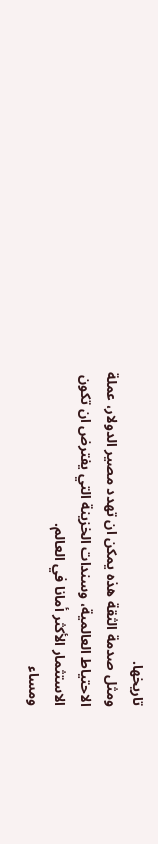تاريخها.
ومثل صدمة الثقة هذه يمكن ان تهدد مصير الدولار، عملة الاحتياط العالمية، وسندات الخزينة التي يفترض ان تكون الاستثمار الأكثر أمانا في العالم.
ومساء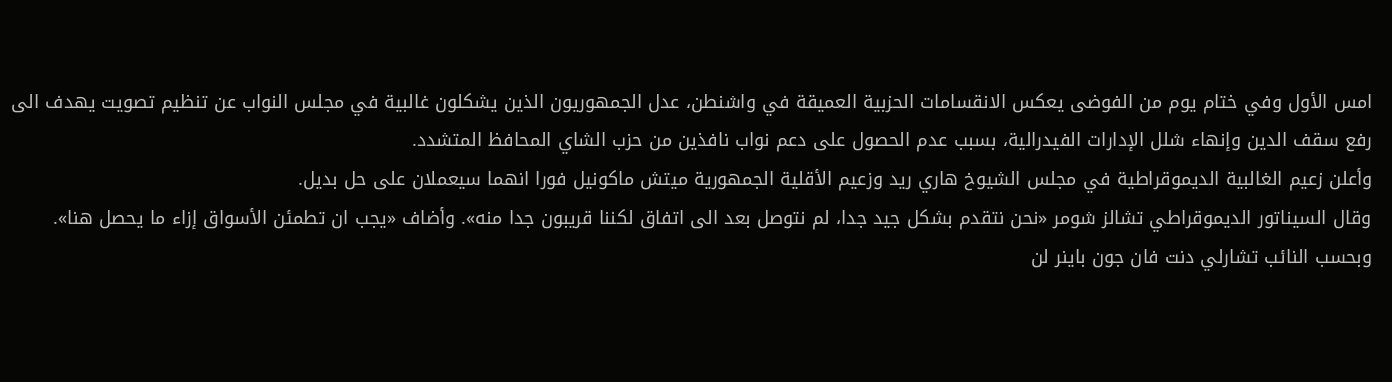امس الأول وفي ختام يوم من الفوضى يعكس الانقسامات الحزبية العميقة في واشنطن، عدل الجمهوريون الذين يشكلون غالبية في مجلس النواب عن تنظيم تصويت يهدف الى رفع سقف الدين وإنهاء شلل الإدارات الفيدرالية، بسبب عدم الحصول على دعم نواب نافذين من حزب الشاي المحافظ المتشدد.
وأعلن زعيم الغالبية الديموقراطية في مجلس الشيوخ هاري ريد وزعيم الأقلية الجمهورية ميتش ماكونيل فورا انهما سيعملان على حل بديل.
وقال السيناتور الديموقراطي تشالز شومر «نحن نتقدم بشكل جيد جدا، لم نتوصل بعد الى اتفاق لكننا قريبون جدا منه». وأضاف «يجب ان تطمئن الأسواق إزاء ما يحصل هنا».
وبحسب النائب تشارلي دنت فان جون باينر لن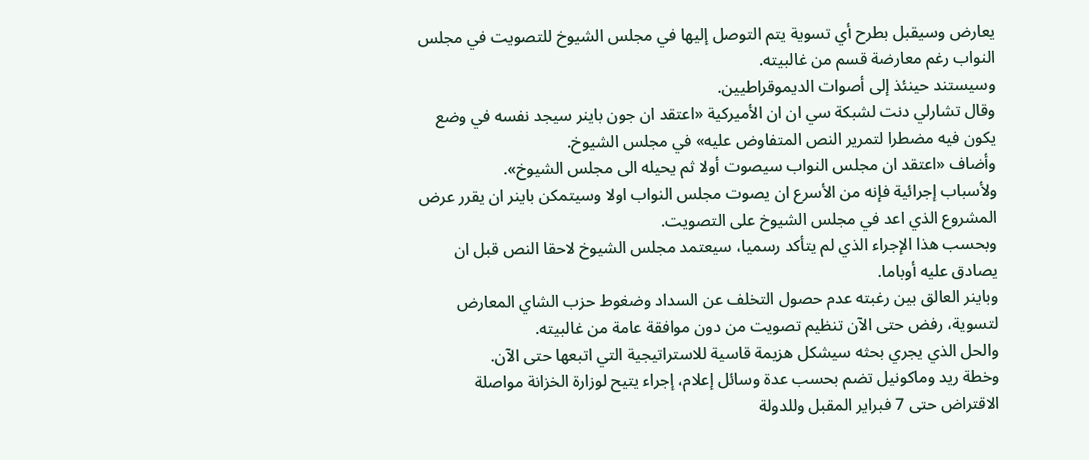يعارض وسيقبل بطرح أي تسوية يتم التوصل إليها في مجلس الشيوخ للتصويت في مجلس النواب رغم معارضة قسم من غالبيته.
وسيستند حينئذ إلى أصوات الديموقراطيين.
وقال تشارلي دنت لشبكة سي ان ان الأميركية «اعتقد ان جون باينر سيجد نفسه في وضع يكون فيه مضطرا لتمرير النص المتفاوض عليه» في مجلس الشيوخ.
وأضاف «اعتقد ان مجلس النواب سيصوت أولا ثم يحيله الى مجلس الشيوخ».
ولأسباب إجرائية فإنه من الأسرع ان يصوت مجلس النواب اولا وسيتمكن باينر ان يقرر عرض المشروع الذي اعد في مجلس الشيوخ على التصويت.
وبحسب هذا الإجراء الذي لم يتأكد رسميا، سيعتمد مجلس الشيوخ لاحقا النص قبل ان يصادق عليه أوباما.
وباينر العالق بين رغبته عدم حصول التخلف عن السداد وضغوط حزب الشاي المعارض لتسوية، رفض حتى الآن تنظيم تصويت من دون موافقة عامة من غالبيته.
والحل الذي يجري بحثه سيشكل هزيمة قاسية للاستراتيجية التي اتبعها حتى الآن.
وخطة ريد وماكونيل تضم بحسب عدة وسائل إعلام، إجراء يتيح لوزارة الخزانة مواصلة الاقتراض حتى 7 فبراير المقبل وللدولة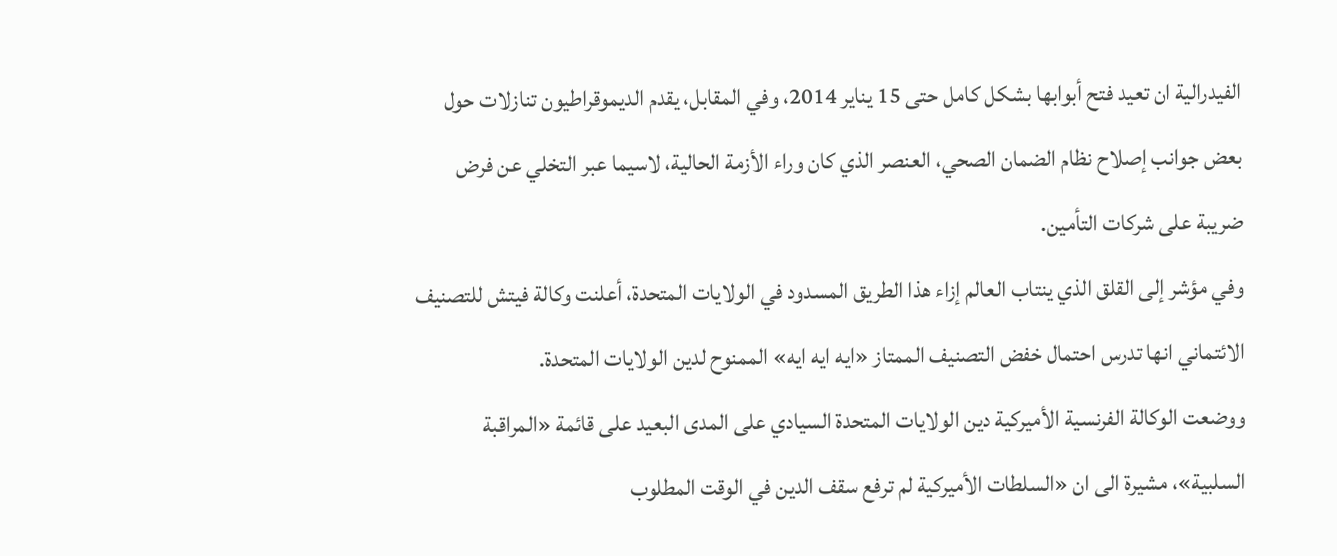الفيدرالية ان تعيد فتح أبوابها بشكل كامل حتى 15 يناير 2014، وفي المقابل، يقدم الديموقراطيون تنازلات حول بعض جوانب إصلاح نظام الضمان الصحي، العنصر الذي كان وراء الأزمة الحالية، لاسيما عبر التخلي عن فرض ضريبة على شركات التأمين.
وفي مؤشر إلى القلق الذي ينتاب العالم إزاء هذا الطريق المسدود في الولايات المتحدة، أعلنت وكالة فيتش للتصنيف الائتماني انها تدرس احتمال خفض التصنيف الممتاز «ايه ايه ايه» الممنوح لدين الولايات المتحدة.
ووضعت الوكالة الفرنسية الأميركية دين الولايات المتحدة السيادي على المدى البعيد على قائمة «المراقبة السلبية»، مشيرة الى ان «السلطات الأميركية لم ترفع سقف الدين في الوقت المطلوب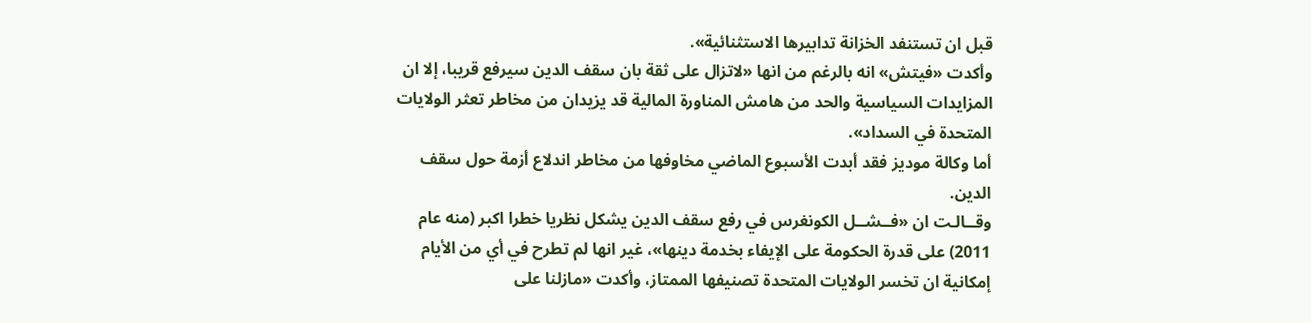قبل ان تستنفد الخزانة تدابيرها الاستثنائية».
وأكدت «فيتش» انه بالرغم من انها «لاتزال على ثقة بان سقف الدين سيرفع قريبا، إلا ان المزايدات السياسية والحد من هامش المناورة المالية قد يزيدان من مخاطر تعثر الولايات المتحدة في السداد».
أما وكالة موديز فقد أبدت الأسبوع الماضي مخاوفها من مخاطر اندلاع أزمة حول سقف الدين.
وقــالـت ان «فــشــل الكونغرس في رفع سقف الدين يشكل نظريا خطرا اكبر (منه عام 2011) على قدرة الحكومة على الإيفاء بخدمة دينها»، غير انها لم تطرح في أي من الأيام إمكانية ان تخسر الولايات المتحدة تصنيفها الممتاز، وأكدت «مازلنا على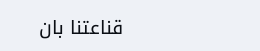قناعتنا بان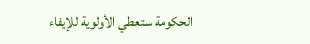الحكومة ستعطي الأولوية للإيفاء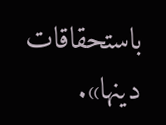باستحقاقات دينها».